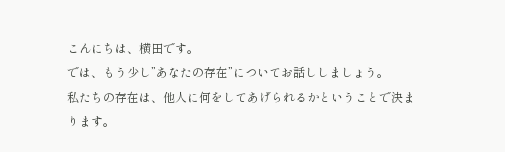こんにちは、横田です。
では、もう少し”あなたの存在”についてお話ししましょう。
私たちの存在は、他人に何をしてあげられるかということで決まります。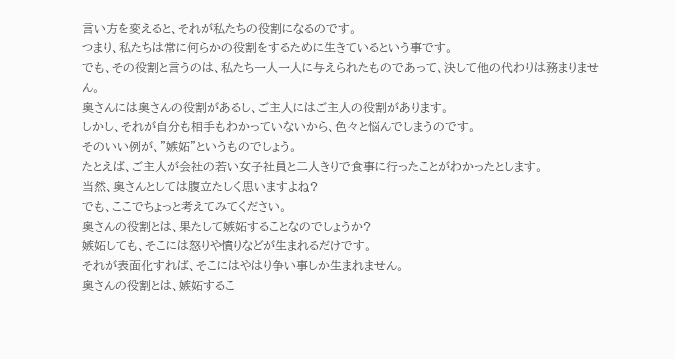言い方を変えると、それが私たちの役割になるのです。
つまり、私たちは常に何らかの役割をするために生きているという事です。
でも、その役割と言うのは、私たち一人一人に与えられたものであって、決して他の代わりは務まりません。
奥さんには奥さんの役割があるし、ご主人にはご主人の役割があります。
しかし、それが自分も相手もわかっていないから、色々と悩んでしまうのです。
そのいい例が、”嫉妬”というものでしょう。
たとえば、ご主人が会社の若い女子社員と二人きりで食事に行ったことがわかったとします。
当然、奥さんとしては腹立たしく思いますよね?
でも、ここでちょっと考えてみてください。
奥さんの役割とは、果たして嫉妬することなのでしょうか?
嫉妬しても、そこには怒りや憤りなどが生まれるだけです。
それが表面化すれば、そこにはやはり争い事しか生まれません。
奥さんの役割とは、嫉妬するこ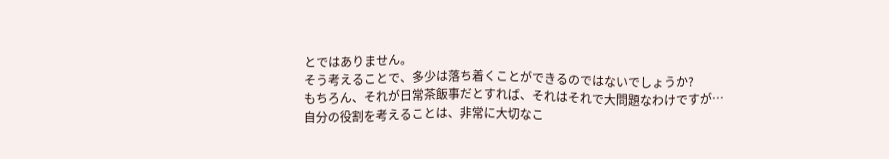とではありません。
そう考えることで、多少は落ち着くことができるのではないでしょうか?
もちろん、それが日常茶飯事だとすれば、それはそれで大問題なわけですが…
自分の役割を考えることは、非常に大切なこ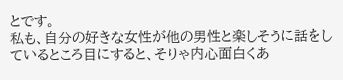とです。
私も、自分の好きな女性が他の男性と楽しそうに話をしているところ目にすると、そりゃ内心面白くあ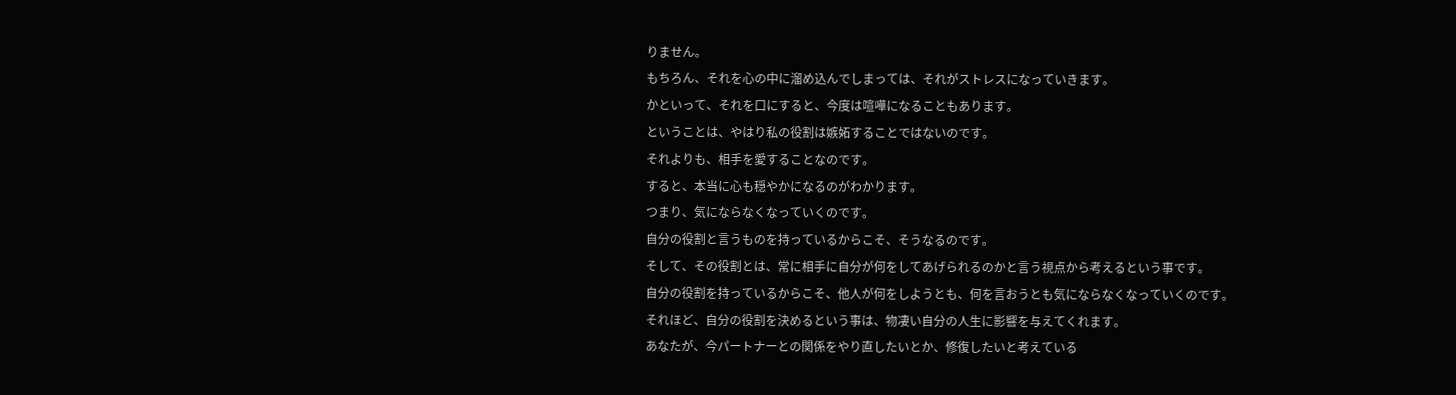りません。
もちろん、それを心の中に溜め込んでしまっては、それがストレスになっていきます。
かといって、それを口にすると、今度は喧嘩になることもあります。
ということは、やはり私の役割は嫉妬することではないのです。
それよりも、相手を愛することなのです。
すると、本当に心も穏やかになるのがわかります。
つまり、気にならなくなっていくのです。
自分の役割と言うものを持っているからこそ、そうなるのです。
そして、その役割とは、常に相手に自分が何をしてあげられるのかと言う視点から考えるという事です。
自分の役割を持っているからこそ、他人が何をしようとも、何を言おうとも気にならなくなっていくのです。
それほど、自分の役割を決めるという事は、物凄い自分の人生に影響を与えてくれます。
あなたが、今パートナーとの関係をやり直したいとか、修復したいと考えている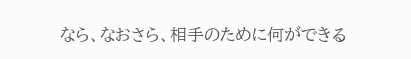なら、なおさら、相手のために何ができる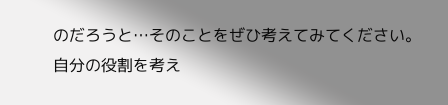のだろうと…そのことをぜひ考えてみてください。
自分の役割を考え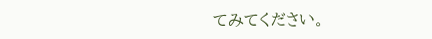てみてください。